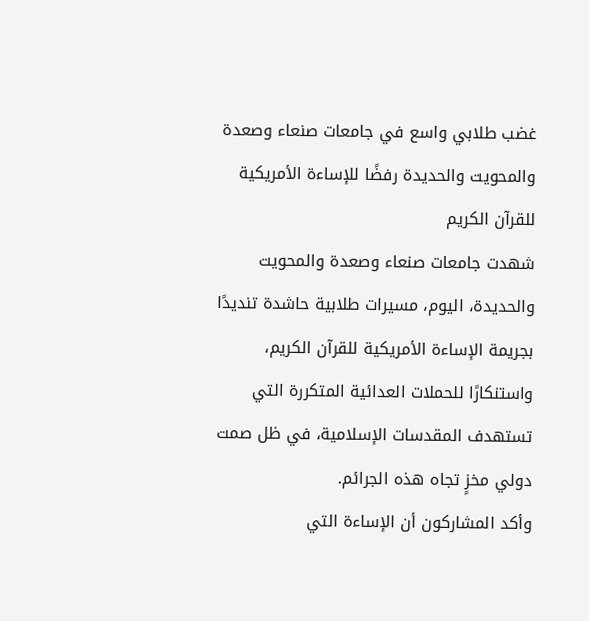غضب طلابي واسع في جامعات صنعاء وصعدة والمحويت والحديدة رفضًا للإساءة الأمريكية للقرآن الكريم
شهدت جامعات صنعاء وصعدة والمحويت والحديدة، اليوم، مسيرات طلابية حاشدة تنديدًا بجريمة الإساءة الأمريكية للقرآن الكريم، واستنكارًا للحملات العدائية المتكررة التي تستهدف المقدسات الإسلامية، في ظل صمت دولي مخزٍ تجاه هذه الجرائم.
وأكد المشاركون أن الإساءة التي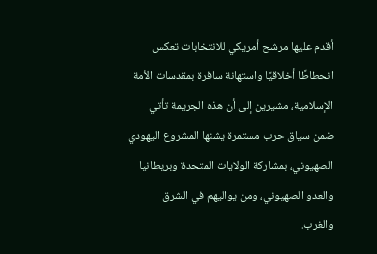أقدم عليها مرشح أمريكي للانتخابات تعكس انحطاطًا أخلاقيًا واستهانة سافرة بمقدسات الأمة الإسلامية، مشيرين إلى أن هذه الجريمة تأتي ضمن سياق حرب مستمرة يشنها المشروع اليهودي الصهيوني، بمشاركة الولايات المتحدة وبريطانيا والعدو الصهيوني، ومن يواليهم في الشرق والغرب.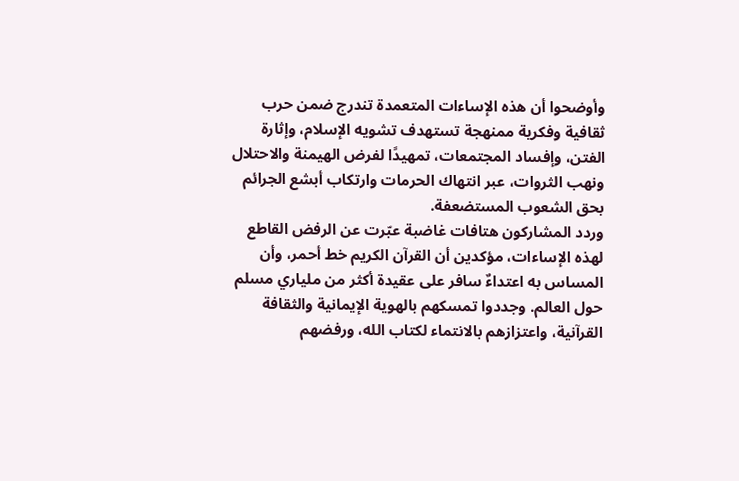وأوضحوا أن هذه الإساءات المتعمدة تندرج ضمن حرب ثقافية وفكرية ممنهجة تستهدف تشويه الإسلام، وإثارة الفتن، وإفساد المجتمعات، تمهيدًا لفرض الهيمنة والاحتلال ونهب الثروات، عبر انتهاك الحرمات وارتكاب أبشع الجرائم بحق الشعوب المستضعفة.
وردد المشاركون هتافات غاضبة عبّرت عن الرفض القاطع لهذه الإساءات، مؤكدين أن القرآن الكريم خط أحمر، وأن المساس به اعتداءٌ سافر على عقيدة أكثر من ملياري مسلم حول العالم. وجددوا تمسكهم بالهوية الإيمانية والثقافة القرآنية، واعتزازهم بالانتماء لكتاب الله، ورفضهم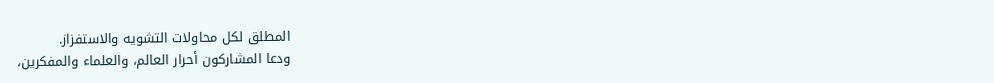المطلق لكل محاولات التشويه والاستفزاز.
ودعا المشاركون أحرار العالم، والعلماء والمفكرين،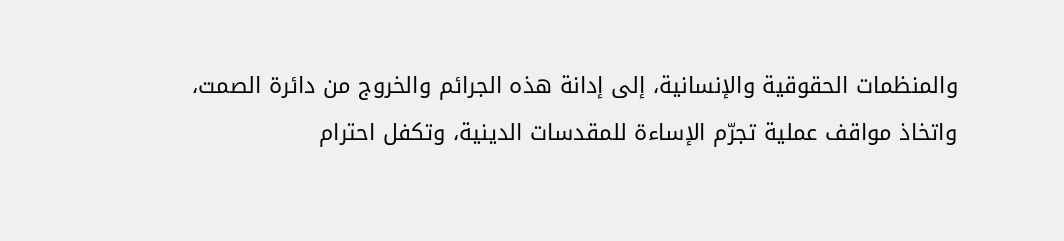والمنظمات الحقوقية والإنسانية، إلى إدانة هذه الجرائم والخروج من دائرة الصمت، واتخاذ مواقف عملية تجرّم الإساءة للمقدسات الدينية، وتكفل احترام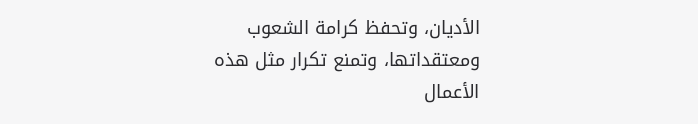الأديان، وتحفظ كرامة الشعوب ومعتقداتها، وتمنع تكرار مثل هذه الأعمال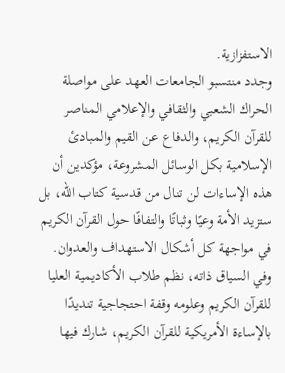الاستفزازية.
وجدد منتسبو الجامعات العهد على مواصلة الحراك الشعبي والثقافي والإعلامي المناصر للقرآن الكريم، والدفاع عن القيم والمبادئ الإسلامية بكل الوسائل المشروعة، مؤكدين أن هذه الإساءات لن تنال من قدسية كتاب الله، بل ستزيد الأمة وعيًا وثباتًا والتفافًا حول القرآن الكريم في مواجهة كل أشكال الاستهداف والعدوان.
وفي السياق ذاته، نظم طلاب الأكاديمية العليا للقرآن الكريم وعلومه وقفة احتجاجية تنديدًا بالإساءة الأمريكية للقرآن الكريم، شارك فيها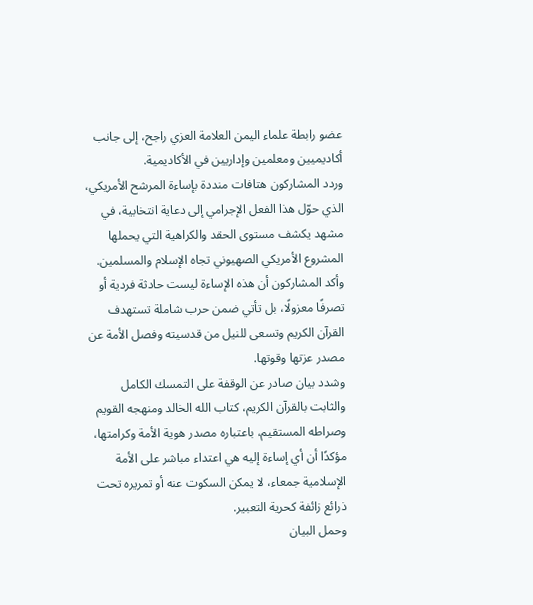عضو رابطة علماء اليمن العلامة العزي راجح، إلى جانب أكاديميين ومعلمين وإداريين في الأكاديمية.
وردد المشاركون هتافات منددة بإساءة المرشح الأمريكي، الذي حوّل هذا الفعل الإجرامي إلى دعاية انتخابية، في مشهد يكشف مستوى الحقد والكراهية التي يحملها المشروع الأمريكي الصهيوني تجاه الإسلام والمسلمين.
وأكد المشاركون أن هذه الإساءة ليست حادثة فردية أو تصرفًا معزولًا، بل تأتي ضمن حرب شاملة تستهدف القرآن الكريم وتسعى للنيل من قدسيته وفصل الأمة عن مصدر عزتها وقوتها.
وشدد بيان صادر عن الوقفة على التمسك الكامل والثابت بالقرآن الكريم، كتاب الله الخالد ومنهجه القويم وصراطه المستقيم، باعتباره مصدر هوية الأمة وكرامتها، مؤكدًا أن أي إساءة إليه هي اعتداء مباشر على الأمة الإسلامية جمعاء، لا يمكن السكوت عنه أو تمريره تحت ذرائع زائفة كحرية التعبير.
وحمل البيان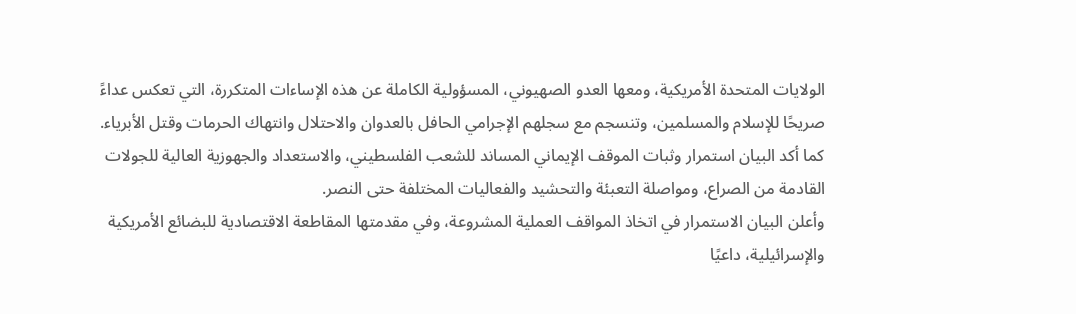الولايات المتحدة الأمريكية، ومعها العدو الصهيوني، المسؤولية الكاملة عن هذه الإساءات المتكررة، التي تعكس عداءً صريحًا للإسلام والمسلمين، وتنسجم مع سجلهم الإجرامي الحافل بالعدوان والاحتلال وانتهاك الحرمات وقتل الأبرياء.
كما أكد البيان استمرار وثبات الموقف الإيماني المساند للشعب الفلسطيني، والاستعداد والجهوزية العالية للجولات القادمة من الصراع، ومواصلة التعبئة والتحشيد والفعاليات المختلفة حتى النصر.
وأعلن البيان الاستمرار في اتخاذ المواقف العملية المشروعة، وفي مقدمتها المقاطعة الاقتصادية للبضائع الأمريكية والإسرائيلية، داعيًا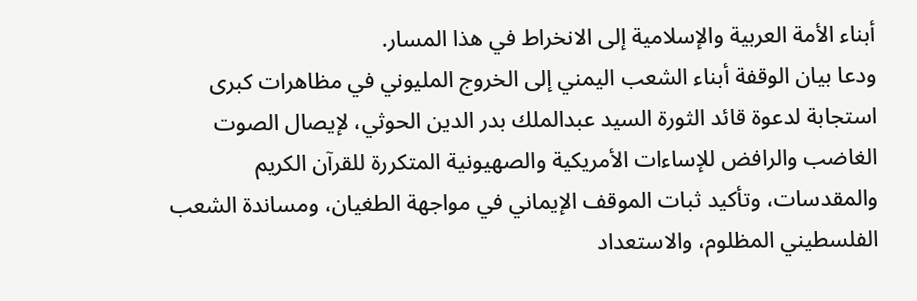أبناء الأمة العربية والإسلامية إلى الانخراط في هذا المسار.
ودعا بيان الوقفة أبناء الشعب اليمني إلى الخروج المليوني في مظاهرات كبرى استجابة لدعوة قائد الثورة السيد عبدالملك بدر الدين الحوثي، لإيصال الصوت الغاضب والرافض للإساءات الأمريكية والصهيونية المتكررة للقرآن الكريم والمقدسات، وتأكيد ثبات الموقف الإيماني في مواجهة الطغيان، ومساندة الشعب الفلسطيني المظلوم، والاستعداد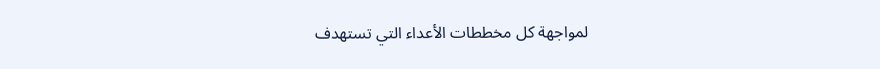لمواجهة كل مخططات الأعداء التي تستهدف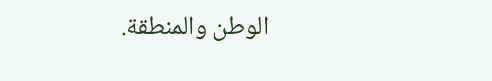الوطن والمنطقة.